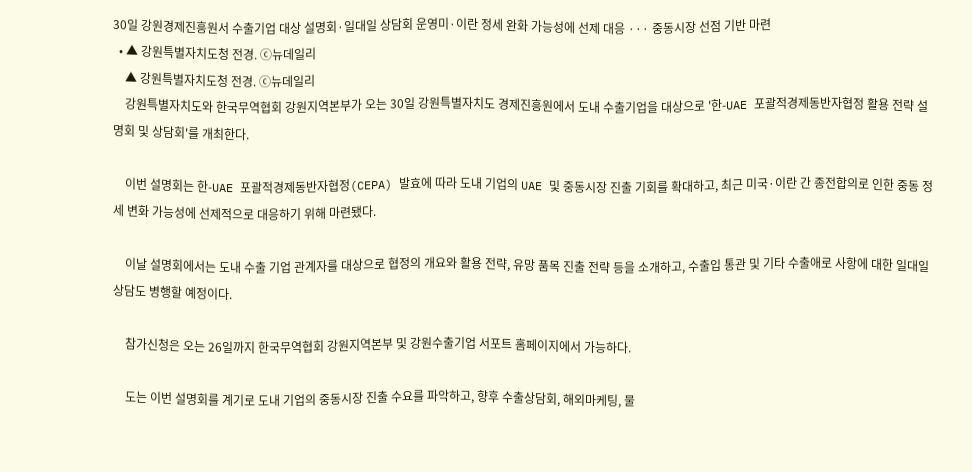30일 강원경제진흥원서 수출기업 대상 설명회·일대일 상담회 운영미·이란 정세 완화 가능성에 선제 대응 ··· 중동시장 선점 기반 마련
  • ▲ 강원특별자치도청 전경. ⓒ뉴데일리
    ▲ 강원특별자치도청 전경. ⓒ뉴데일리
    강원특별자치도와 한국무역협회 강원지역본부가 오는 30일 강원특별자치도 경제진흥원에서 도내 수출기업을 대상으로 '한-UAE 포괄적경제동반자협정 활용 전략 설명회 및 상담회'를 개최한다.

    이번 설명회는 한-UAE 포괄적경제동반자협정(CEPA) 발효에 따라 도내 기업의 UAE 및 중동시장 진출 기회를 확대하고, 최근 미국·이란 간 종전합의로 인한 중동 정세 변화 가능성에 선제적으로 대응하기 위해 마련됐다.

    이날 설명회에서는 도내 수출 기업 관계자를 대상으로 협정의 개요와 활용 전략, 유망 품목 진출 전략 등을 소개하고, 수출입 통관 및 기타 수출애로 사항에 대한 일대일 상담도 병행할 예정이다.

    참가신청은 오는 26일까지 한국무역협회 강원지역본부 및 강원수출기업 서포트 홈페이지에서 가능하다.

    도는 이번 설명회를 계기로 도내 기업의 중동시장 진출 수요를 파악하고, 향후 수출상담회, 해외마케팅, 물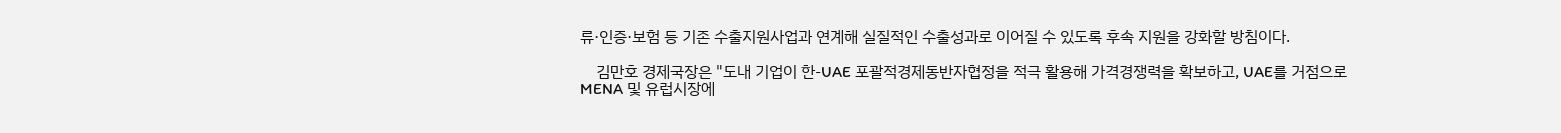류·인증·보험 등 기존 수출지원사업과 연계해 실질적인 수출성과로 이어질 수 있도록 후속 지원을 강화할 방침이다.

    김만호 경제국장은 "도내 기업이 한-UAE 포괄적경제동반자협정을 적극 활용해 가격경쟁력을 확보하고, UAE를 거점으로 MENA 및 유럽시장에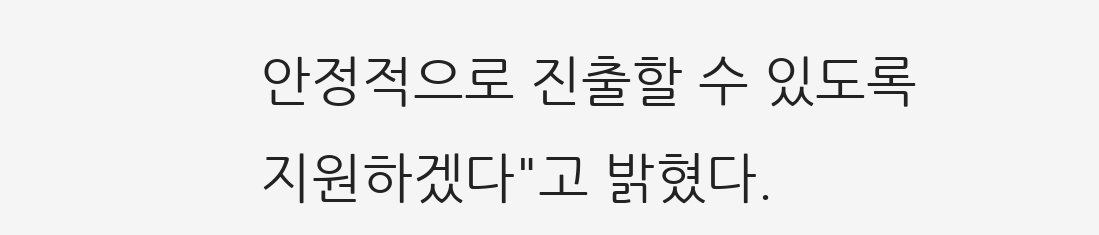안정적으로 진출할 수 있도록 지원하겠다"고 밝혔다.